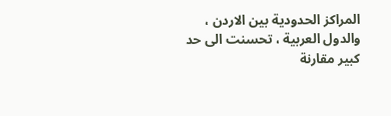المراكز الحدودية بين الاردن ، والدول العربية ، تحسنت الى حد كبير مقارنة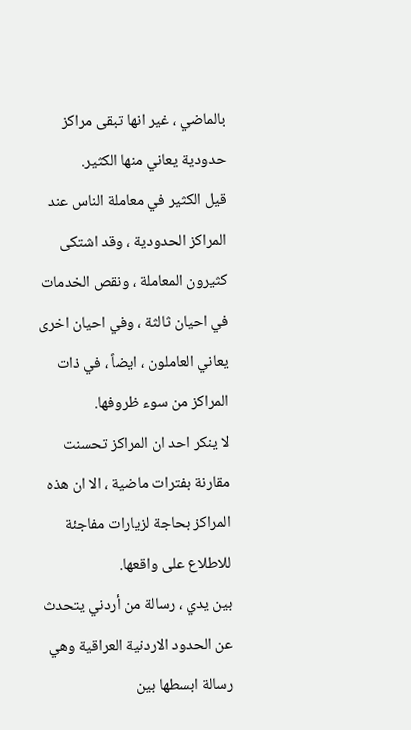بالماضي ، غير انها تبقى مراكز حدودية يعاني منها الكثير.
قيل الكثير في معاملة الناس عند المراكز الحدودية ، وقد اشتكى كثيرون المعاملة ، ونقص الخدمات في احيان ثالثة ، وفي احيان اخرى يعاني العاملون ، ايضاً ، في ذات المراكز من سوء ظروفها.
لا ينكر احد ان المراكز تحسنت مقارنة بفترات ماضية ، الا ان هذه المراكز بحاجة لزيارات مفاجئة للاطلاع على واقعها.
بين يدي ، رسالة من أردني يتحدث عن الحدود الاردنية العراقية وهي رسالة ابسطها بين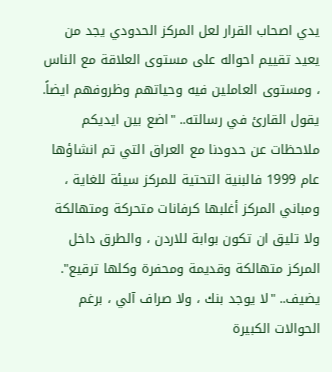يدي اصحاب القرار لعل المركز الحدودي يجد من يعيد تقييم احواله على مستوى العلاقة مع الناس ، ومستوى العاملين فيه وحياتهم وظروفهم ايضاً.
يقول القارئ في رسالته.. "اضع بين ايديكم ملاحظات عن حدودنا مع العراق التي تم انشاؤها عام 1999 فالبنية التحتية للمركز سيئة للغاية ، ومباني المركز أغلبها كرفانات متحركة ومتهالكة ولا تليق ان تكون بوابة للاردن ، والطرق داخل المركز متهالكة وقديمة ومحفرة وكلها ترقيع".
يضيف.. "لا يوجد بنك ، ولا صراف آلي ، برغم الحوالات الكبيرة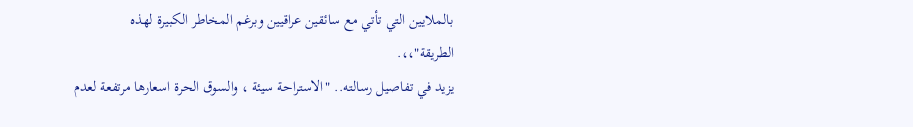بالملايين التي تأتي مع سائقين عراقيين وبرغم المخاطر الكبيرة لهذه الطريقة"،،.
يزيد في تفاصيل رسالته.. "الاستراحة سيئة ، والسوق الحرة اسعارها مرتفعة لعدم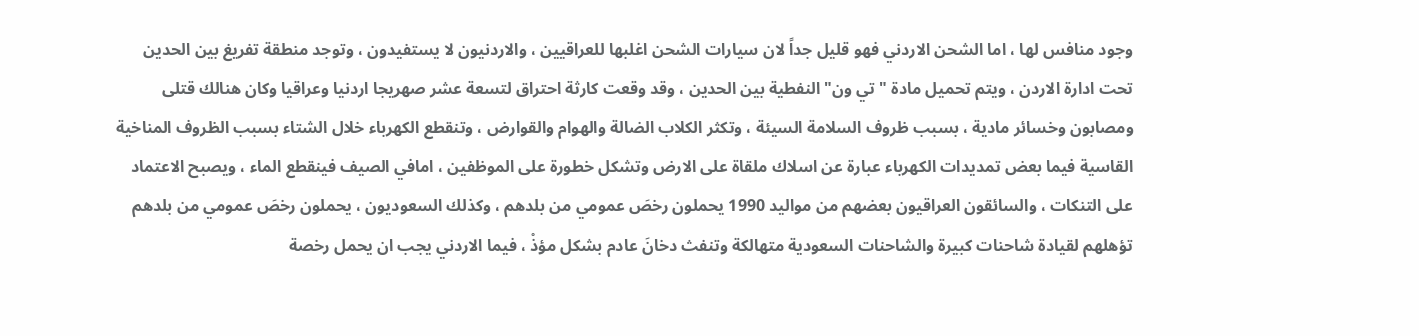وجود منافس لها ، اما الشحن الاردني فهو قليل جداً لان سيارات الشحن اغلبها للعراقيين ، والاردنيون لا يستفيدون ، وتوجد منطقة تفريغ بين الحدين تحت ادارة الاردن ، ويتم تحميل مادة "تي ون" النفطية بين الحدين ، وقد وقعت كارثة احتراق لتسعة عشر صهريجا اردنيا وعراقيا وكان هنالك قتلى ومصابون وخسائر مادية ، بسبب ظروف السلامة السيئة ، وتكثر الكلاب الضالة والهوام والقوارض ، وتنقطع الكهرباء خلال الشتاء بسبب الظروف المناخية القاسية فيما بعض تمديدات الكهرباء عبارة عن اسلاك ملقاة على الارض وتشكل خطورة على الموظفين ، امافي الصيف فينقطع الماء ، ويصبح الاعتماد على التنكات ، والسائقون العراقيون بعضهم من مواليد 1990 يحملون رخصَ عمومي من بلدهم ، وكذلك السعوديون ، يحملون رخصَ عمومي من بلدهم تؤهلهم لقيادة شاحنات كبيرة والشاحنات السعودية متهالكة وتنفث دخانَ عادم بشكل مؤذْ ، فيما الاردني يجب ان يحمل رخصة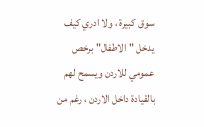سوق كبيرة ، ولا ادري كيف يدخل "الاطفال" برخص عمومي للاردن ويسمح لهم بالقيادة داخل الاردن ، رغم من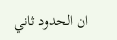ان الحدود ثاني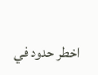اخطر حدود في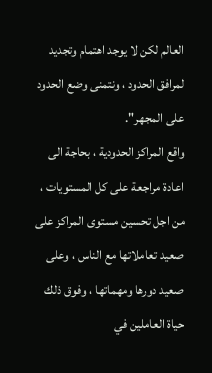العالم لكن لا يوجد اهتمام وتجديد لمرافق الحدود ، ونتمنى وضع الحدود على المجهر".
واقع المراكز الحدودية ، بحاجة الى اعادة مراجعة على كل المستويات ، من اجل تحسين مستوى المراكز على صعيد تعاملاتها مع الناس ، وعلى صعيد دورها ومهماتها ، وفوق ذلك حياة العاملين في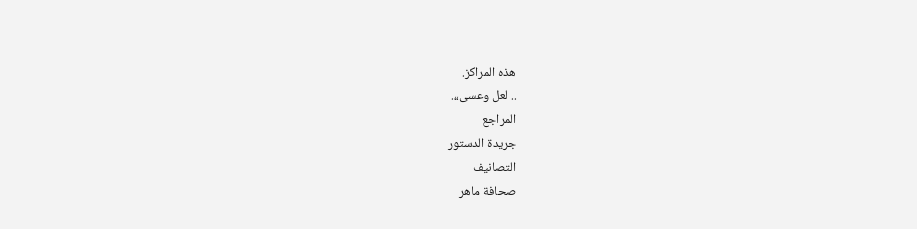هذه المراكز.
.. لعل وعسى،،.
المراجع
جريدة الدستور
التصانيف
صحافة ماهر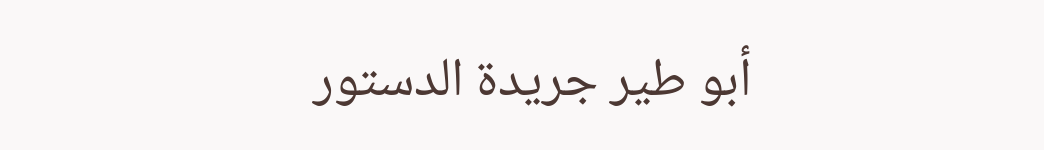أبو طير جريدة الدستور